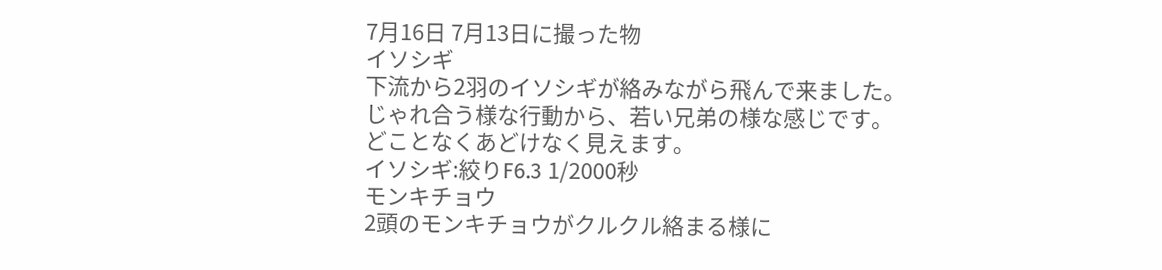7月16日 7月13日に撮った物
イソシギ
下流から2羽のイソシギが絡みながら飛んで来ました。
じゃれ合う様な行動から、若い兄弟の様な感じです。
どことなくあどけなく見えます。
イソシギ:絞りF6.3 1/2000秒
モンキチョウ
2頭のモンキチョウがクルクル絡まる様に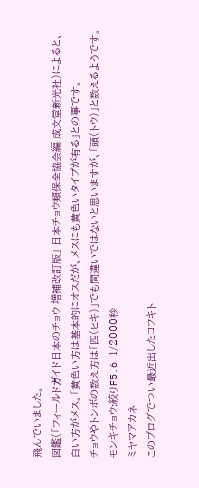飛んでいました。
図鑑(「フィールドガイド日本のチョウ 増補改訂版」 日本チョウ類保全協会編 成文堂新光社)によると、
白い方がメス。「黄色い方は基本的にオスだが、メスにも黄色いタイプが有る」との事です。
チョウやトンボの数え方は「匹(ヒキ)」でも間違いではないと思いますが、「頭(トウ)」と数えるようです。
モンキチョウ:絞りF5.6 1/2000秒
ミヤマアカネ
このブログでつい最近出したコフキト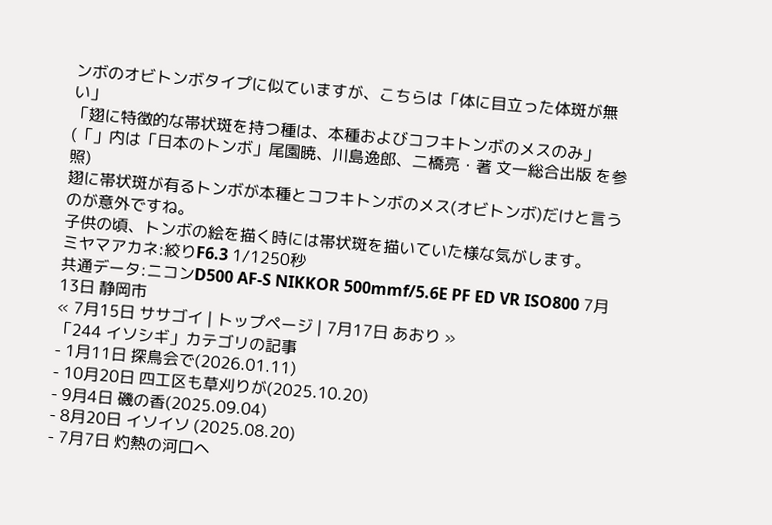ンボのオビトンボタイプに似ていますが、こちらは「体に目立った体斑が無い」
「翅に特徴的な帯状斑を持つ種は、本種およびコフキトンボのメスのみ」(「」内は「日本のトンボ」尾園暁、川島逸郎、二橋亮・著 文一総合出版 を参照)
翅に帯状斑が有るトンボが本種とコフキトンボのメス(オビトンボ)だけと言うのが意外ですね。
子供の頃、トンボの絵を描く時には帯状斑を描いていた様な気がします。
ミヤマアカネ:絞りF6.3 1/1250秒
共通データ:ニコンD500 AF-S NIKKOR 500mmf/5.6E PF ED VR ISO800 7月13日 静岡市
« 7月15日 ササゴイ | トップページ | 7月17日 あおり »
「244 イソシギ」カテゴリの記事
- 1月11日 探鳥会で(2026.01.11)
- 10月20日 四工区も草刈りが(2025.10.20)
- 9月4日 磯の香(2025.09.04)
- 8月20日 イソイソ (2025.08.20)
- 7月7日 灼熱の河口へ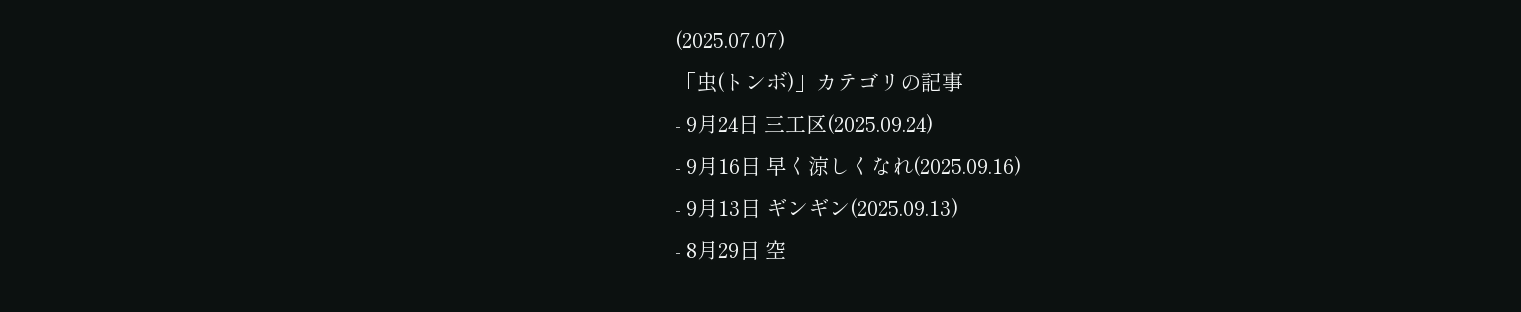(2025.07.07)
「虫(トンボ)」カテゴリの記事
- 9月24日 三工区(2025.09.24)
- 9月16日 早く涼しくなれ(2025.09.16)
- 9月13日 ギンギン(2025.09.13)
- 8月29日 空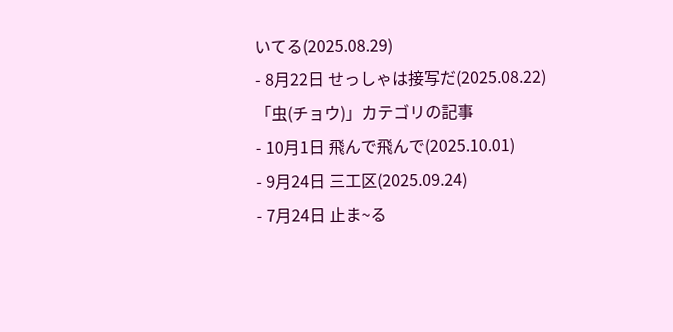いてる(2025.08.29)
- 8月22日 せっしゃは接写だ(2025.08.22)
「虫(チョウ)」カテゴリの記事
- 10月1日 飛んで飛んで(2025.10.01)
- 9月24日 三工区(2025.09.24)
- 7月24日 止ま~る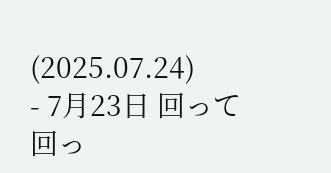(2025.07.24)
- 7月23日 回って回っ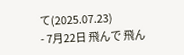て(2025.07.23)
- 7月22日 飛んで 飛ん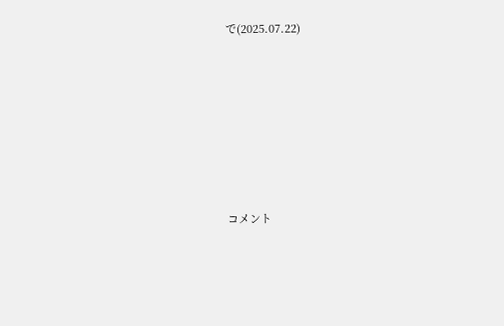で(2025.07.22)










コメント